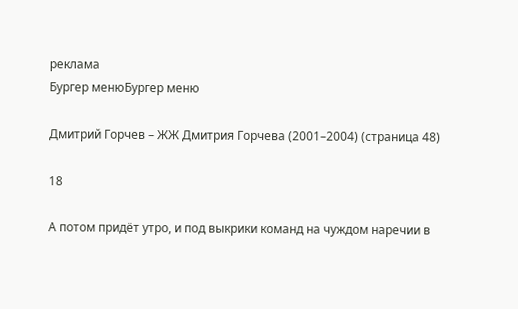реклама
Бургер менюБургер меню

Дмитрий Горчев – ЖЖ Дмитрия Горчева (2001–2004) (страница 48)

18

А потом придёт утро, и под выкрики команд на чуждом наречии в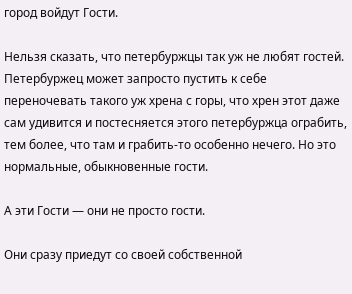город войдут Гости.

Нельзя сказать, что петербуржцы так уж не любят гостей. Петербуржец может запросто пустить к себе переночевать такого уж хрена с горы, что хрен этот даже сам удивится и постесняется этого петербуржца ограбить, тем более, что там и грабить-то особенно нечего. Но это нормальные, обыкновенные гости.

А эти Гости — они не просто гости.

Они сразу приедут со своей собственной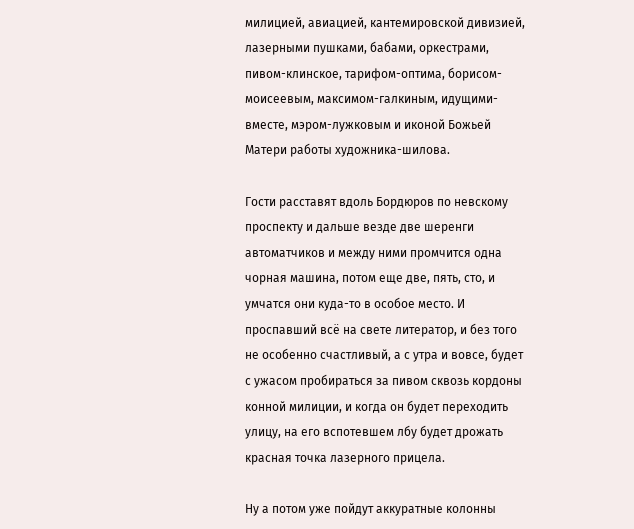милицией, авиацией, кантемировской дивизией, лазерными пушками, бабами, оркестрами, пивом-клинское, тарифом-оптима, борисом-моисеевым, максимом-галкиным, идущими-вместе, мэром-лужковым и иконой Божьей Матери работы художника-шилова.

Гости расставят вдоль Бордюров по невскому проспекту и дальше везде две шеренги автоматчиков и между ними промчится одна чорная машина, потом еще две, пять, сто, и умчатся они куда-то в особое место. И проспавший всё на свете литератор, и без того не особенно счастливый, а с утра и вовсе, будет с ужасом пробираться за пивом сквозь кордоны конной милиции, и когда он будет переходить улицу, на его вспотевшем лбу будет дрожать красная точка лазерного прицела.

Ну а потом уже пойдут аккуратные колонны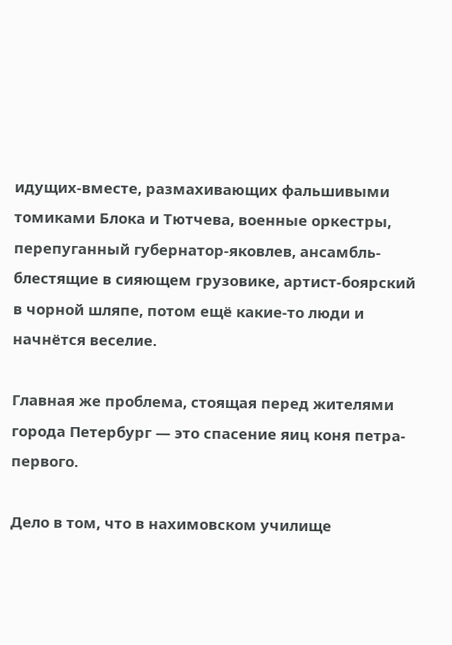идущих-вместе, размахивающих фальшивыми томиками Блока и Тютчева, военные оркестры, перепуганный губернатор-яковлев, ансамбль-блестящие в сияющем грузовике, артист-боярский в чорной шляпе, потом ещё какие-то люди и начнётся веселие.

Главная же проблема, стоящая перед жителями города Петербург — это спасение яиц коня петра-первого.

Дело в том, что в нахимовском училище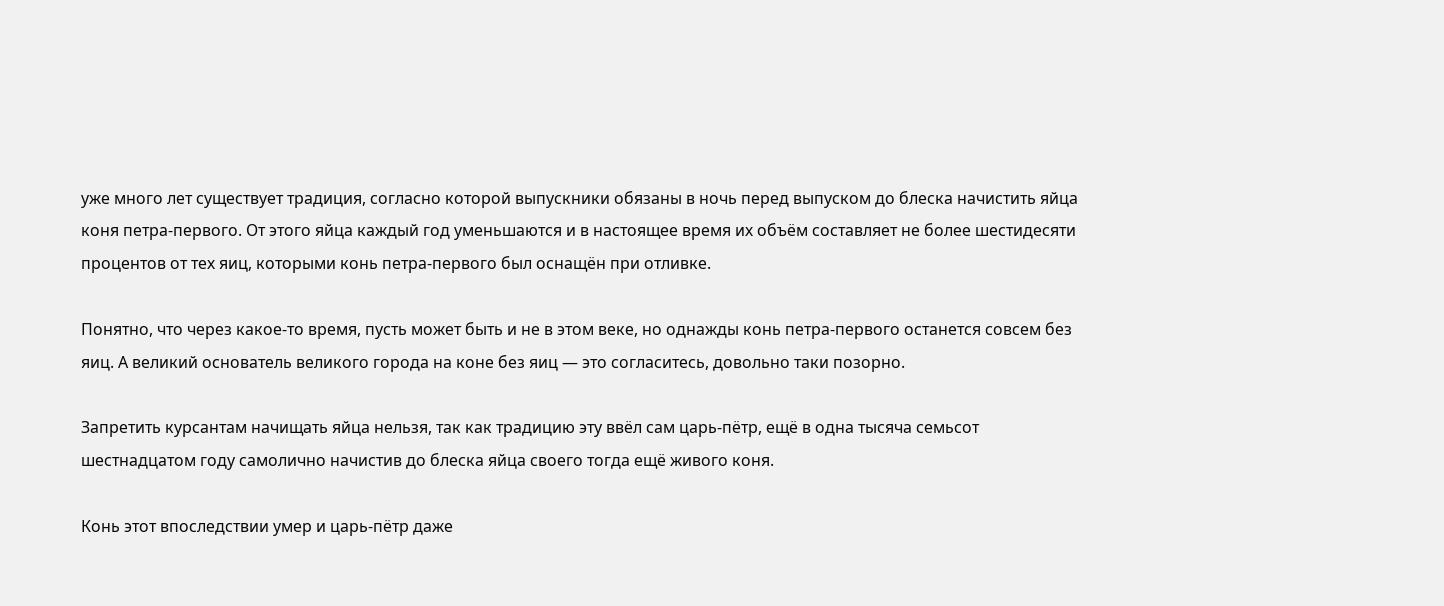уже много лет существует традиция, согласно которой выпускники обязаны в ночь перед выпуском до блеска начистить яйца коня петра-первого. От этого яйца каждый год уменьшаются и в настоящее время их объём составляет не более шестидесяти процентов от тех яиц, которыми конь петра-первого был оснащён при отливке.

Понятно, что через какое-то время, пусть может быть и не в этом веке, но однажды конь петра-первого останется совсем без яиц. А великий основатель великого города на коне без яиц — это согласитесь, довольно таки позорно.

Запретить курсантам начищать яйца нельзя, так как традицию эту ввёл сам царь-пётр, ещё в одна тысяча семьсот шестнадцатом году самолично начистив до блеска яйца своего тогда ещё живого коня.

Конь этот впоследствии умер и царь-пётр даже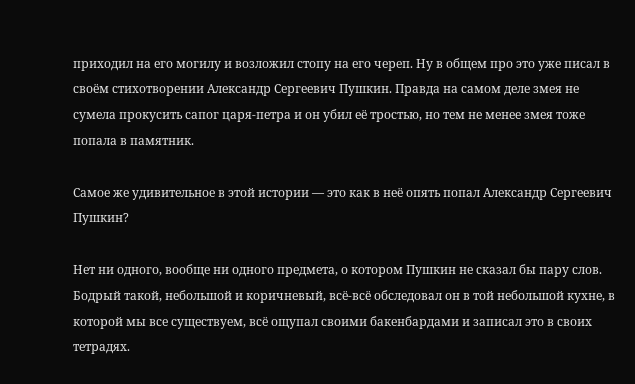приходил на его могилу и возложил стопу на его череп. Ну в общем про это уже писал в своём стихотворении Александр Сергеевич Пушкин. Правда на самом деле змея не сумела прокусить сапог царя-петра и он убил её тростью, но тем не менее змея тоже попала в памятник.

Самое же удивительное в этой истории — это как в неё опять попал Александр Сергеевич Пушкин?

Нет ни одного, вообще ни одного предмета, о котором Пушкин не сказал бы пару слов. Бодрый такой, небольшой и коричневый, всё-всё обследовал он в той небольшой кухне, в которой мы все существуем, всё ощупал своими бакенбардами и записал это в своих тетрадях.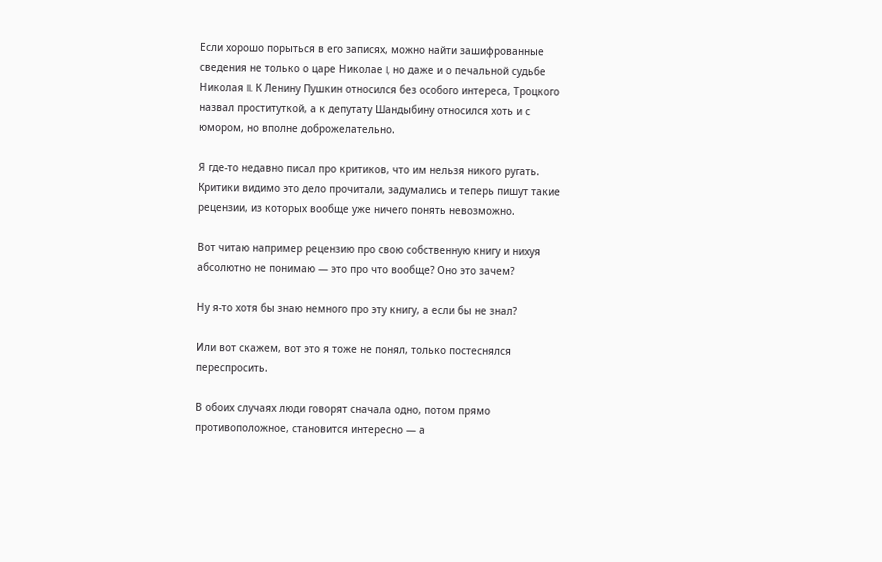Если хорошо порыться в его записях, можно найти зашифрованные сведения не только о царе Николае I, но даже и о печальной судьбе Николая II. К Ленину Пушкин относился без особого интереса, Троцкого назвал проституткой, а к депутату Шандыбину относился хоть и с юмором, но вполне доброжелательно.

Я где-то недавно писал про критиков, что им нельзя никого ругать. Критики видимо это дело прочитали, задумались и теперь пишут такие рецензии, из которых вообще уже ничего понять невозможно.

Вот читаю например рецензию про свою собственную книгу и нихуя абсолютно не понимаю — это про что вообще? Оно это зачем?

Ну я-то хотя бы знаю немного про эту книгу, а если бы не знал?

Или вот скажем, вот это я тоже не понял, только постеснялся переспросить.

В обоих случаях люди говорят сначала одно, потом прямо противоположное, становится интересно — а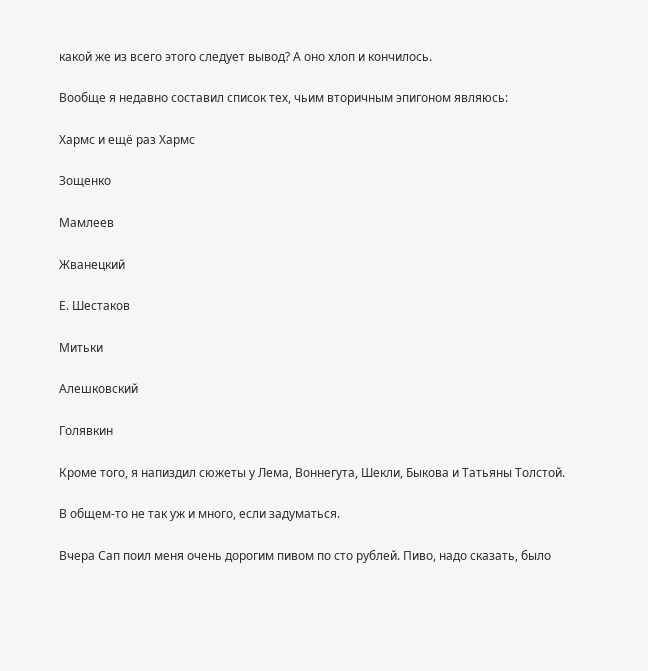какой же из всего этого следует вывод? А оно хлоп и кончилось.

Вообще я недавно составил список тех, чьим вторичным эпигоном являюсь:

Хармс и ещё раз Хармс

Зощенко

Мамлеев

Жванецкий

Е. Шестаков

Митьки

Алешковский

Голявкин

Кроме того, я напиздил сюжеты у Лема, Воннегута, Шекли, Быкова и Татьяны Толстой.

В общем-то не так уж и много, если задуматься.

Вчера Сап поил меня очень дорогим пивом по сто рублей. Пиво, надо сказать, было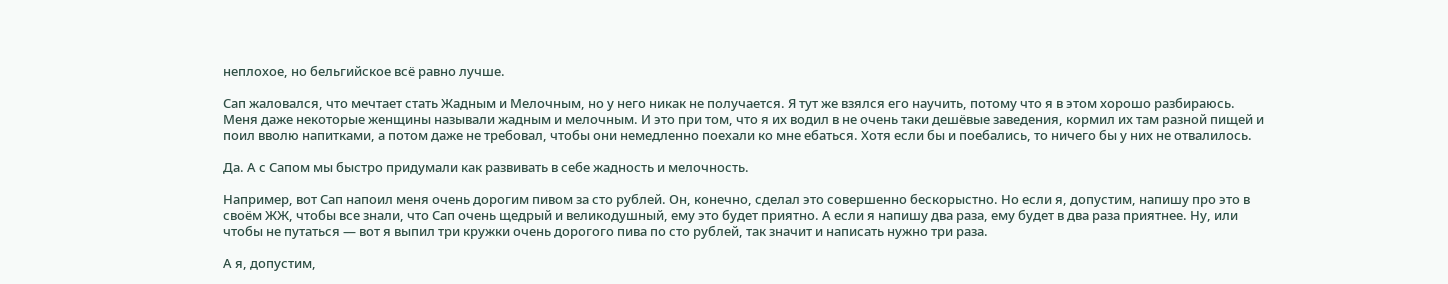неплохое, но бельгийское всё равно лучше.

Сап жаловался, что мечтает стать Жадным и Мелочным, но у него никак не получается. Я тут же взялся его научить, потому что я в этом хорошо разбираюсь. Меня даже некоторые женщины называли жадным и мелочным. И это при том, что я их водил в не очень таки дешёвые заведения, кормил их там разной пищей и поил вволю напитками, а потом даже не требовал, чтобы они немедленно поехали ко мне ебаться. Хотя если бы и поебались, то ничего бы у них не отвалилось.

Да. А с Сапом мы быстро придумали как развивать в себе жадность и мелочность.

Например, вот Сап напоил меня очень дорогим пивом за сто рублей. Он, конечно, сделал это совершенно бескорыстно. Но если я, допустим, напишу про это в своём ЖЖ, чтобы все знали, что Сап очень щедрый и великодушный, ему это будет приятно. А если я напишу два раза, ему будет в два раза приятнее. Ну, или чтобы не путаться — вот я выпил три кружки очень дорогого пива по сто рублей, так значит и написать нужно три раза.

А я, допустим,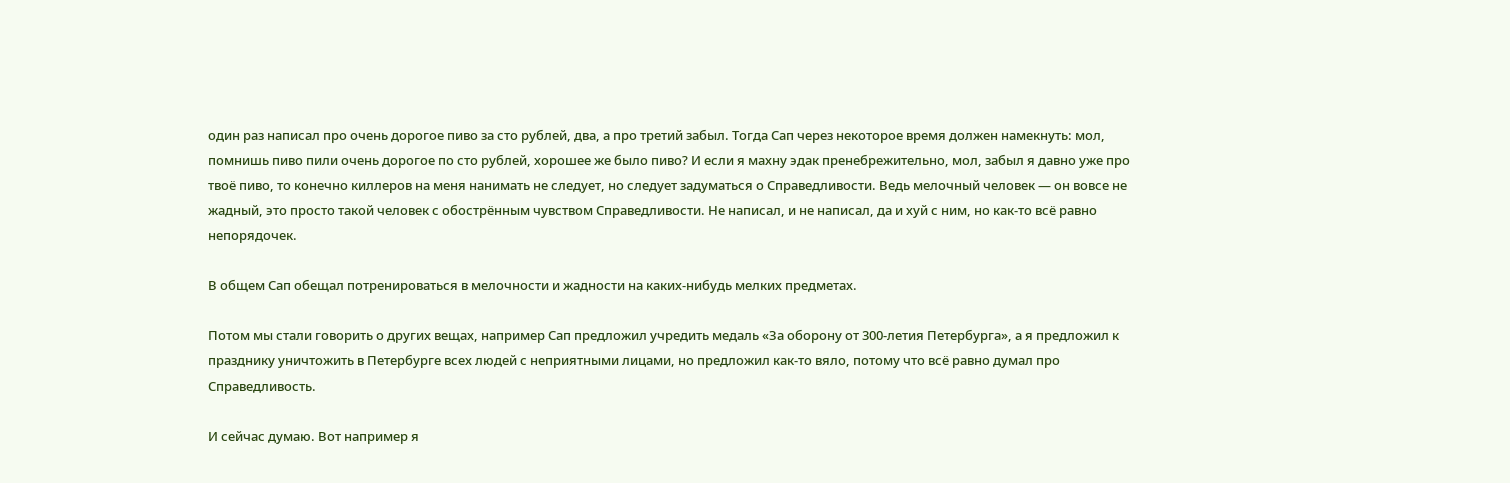один раз написал про очень дорогое пиво за сто рублей, два, а про третий забыл. Тогда Сап через некоторое время должен намекнуть: мол, помнишь пиво пили очень дорогое по сто рублей, хорошее же было пиво? И если я махну эдак пренебрежительно, мол, забыл я давно уже про твоё пиво, то конечно киллеров на меня нанимать не следует, но следует задуматься о Справедливости. Ведь мелочный человек — он вовсе не жадный, это просто такой человек с обострённым чувством Справедливости. Не написал, и не написал, да и хуй с ним, но как-то всё равно непорядочек.

В общем Сап обещал потренироваться в мелочности и жадности на каких-нибудь мелких предметах.

Потом мы стали говорить о других вещах, например Сап предложил учредить медаль «За оборону от 300-летия Петербурга», а я предложил к празднику уничтожить в Петербурге всех людей с неприятными лицами, но предложил как-то вяло, потому что всё равно думал про Справедливость.

И сейчас думаю. Вот например я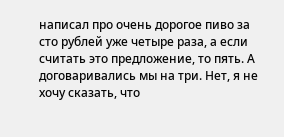написал про очень дорогое пиво за сто рублей уже четыре раза, а если считать это предложение, то пять. А договаривались мы на три. Нет, я не хочу сказать, что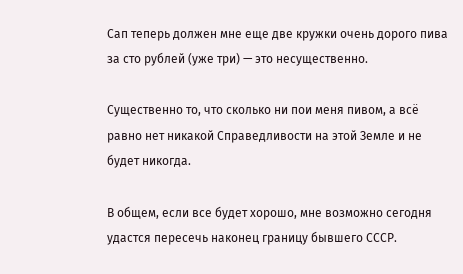Сап теперь должен мне еще две кружки очень дорого пива за сто рублей (уже три) — это несущественно.

Существенно то, что сколько ни пои меня пивом, а всё равно нет никакой Справедливости на этой Земле и не будет никогда.

В общем, если все будет хорошо, мне возможно сегодня удастся пересечь наконец границу бывшего СССР.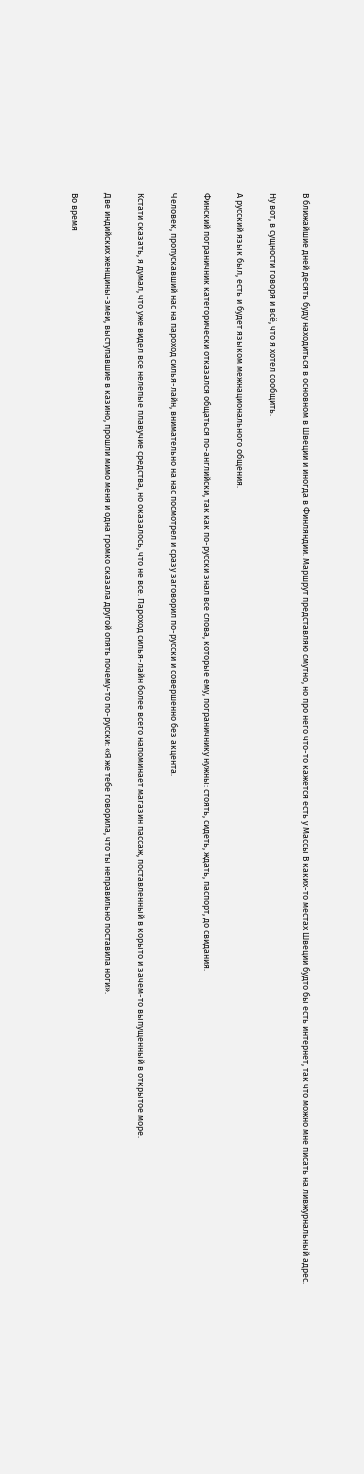В ближайшие дней десять буду находиться в основном в Швеции и иногда в Финляндии. Маршрут представляю смутно, но про него что-то кажется есть у Массы В каких-то местах Швеции будто бы есть интернет, так что можно мне писать на ливжурнальный адрес.

Ну вот, в сущности говоря и всё, что я хотел сообщить.

А русский язык был, есть и будет языком межнационального общения.

Финский пограничник категорически отказался общаться по-английски, так как по-русски знал все слова, которые ему, пограничнику нужны: стоять, сидеть, ждать, паспорт, до свидания.

Человек, пропускавший нас на пароход силья-лайн, внимательно на нас посмотрел и сразу заговорил по-русски и совершенно без акцента.

Кстати сказать, я думал, что уже видел все нелепые плавучие средства, но оказалось, что не все. Пароход силья-лайн более всего напоминает магазин пассаж, поставленный в корыто и зачем-то выпущенный в открытое море.

Две индийских женщины-змеи, выступавшие в казино, прошли мимо меня и одна громко сказала другой опять почему-то по-русски: «Я же тебе говорила, что ты неправильно поставила ноги».

Во время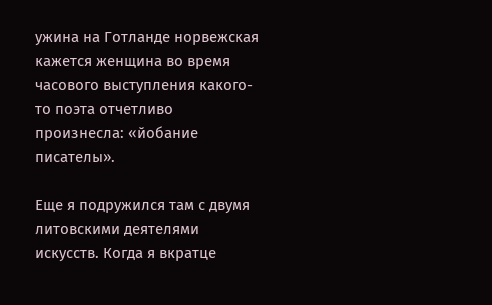ужина на Готланде норвежская кажется женщина во время часового выступления какого-то поэта отчетливо произнесла: «йобание писателы».

Еще я подружился там с двумя литовскими деятелями искусств. Когда я вкратце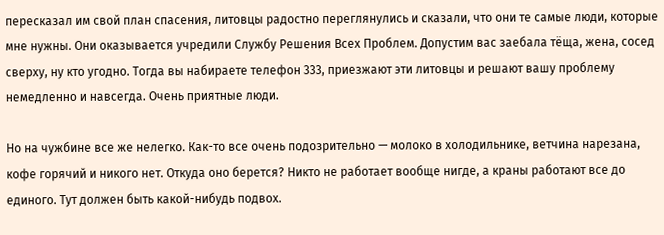пересказал им свой план спасения, литовцы радостно переглянулись и сказали, что они те самые люди, которые мне нужны. Они оказывается учредили Службу Решения Всех Проблем. Допустим вас заебала тёща, жена, сосед сверху, ну кто угодно. Тогда вы набираете телефон 333, приезжают эти литовцы и решают вашу проблему немедленно и навсегда. Очень приятные люди.

Но на чужбине все же нелегко. Как-то все очень подозрительно — молоко в холодильнике, ветчина нарезана, кофе горячий и никого нет. Откуда оно берется? Никто не работает вообще нигде, а краны работают все до единого. Тут должен быть какой-нибудь подвох.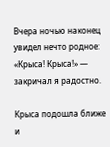Вчера ночью наконец увидел нечто родное: «Крыса! Крыса!» — закричал я радостно.

Крыса подошла ближе и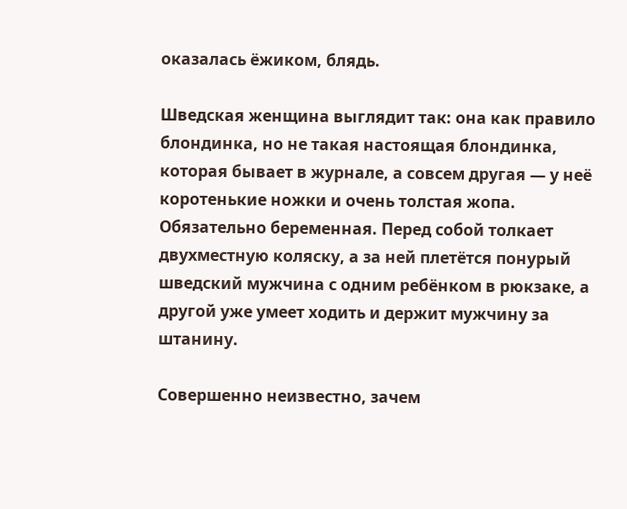оказалась ёжиком, блядь.

Шведская женщина выглядит так: она как правило блондинка, но не такая настоящая блондинка, которая бывает в журнале, а совсем другая — у неё коротенькие ножки и очень толстая жопа. Обязательно беременная. Перед собой толкает двухместную коляску, а за ней плетётся понурый шведский мужчина с одним ребёнком в рюкзаке, а другой уже умеет ходить и держит мужчину за штанину.

Совершенно неизвестно, зачем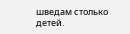шведам столько детей.